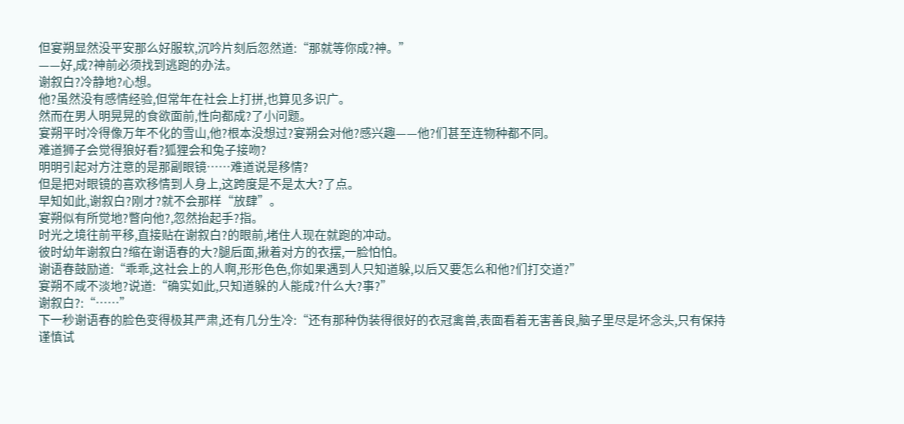但宴朔显然没平安那么好服软,沉吟片刻后忽然道:“那就等你成?神。”
——好,成?神前必须找到逃跑的办法。
谢叙白?冷静地?心想。
他?虽然没有感情经验,但常年在社会上打拼,也算见多识广。
然而在男人明晃晃的食欲面前,性向都成?了小问题。
宴朔平时冷得像万年不化的雪山,他?根本没想过?宴朔会对他?感兴趣——他?们甚至连物种都不同。
难道狮子会觉得狼好看?狐狸会和兔子接吻?
明明引起对方注意的是那副眼镜……难道说是移情?
但是把对眼镜的喜欢移情到人身上,这跨度是不是太大?了点。
早知如此,谢叙白?刚才?就不会那样“放肆”。
宴朔似有所觉地?瞥向他?,忽然抬起手?指。
时光之境往前平移,直接贴在谢叙白?的眼前,堵住人现在就跑的冲动。
彼时幼年谢叙白?缩在谢语春的大?腿后面,揪着对方的衣摆,一脸怕怕。
谢语春鼓励道:“乖乖,这社会上的人啊,形形色色,你如果遇到人只知道躲,以后又要怎么和他?们打交道?”
宴朔不咸不淡地?说道:“确实如此,只知道躲的人能成?什么大?事?”
谢叙白?:“……”
下一秒谢语春的脸色变得极其严肃,还有几分生冷:“还有那种伪装得很好的衣冠禽兽,表面看着无害善良,脑子里尽是坏念头,只有保持谨慎试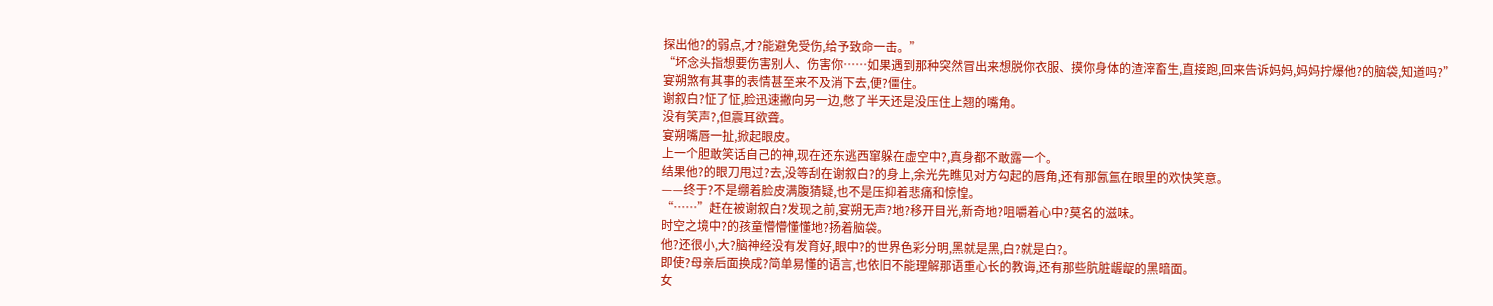探出他?的弱点,才?能避免受伤,给予致命一击。”
“坏念头指想要伤害别人、伤害你……如果遇到那种突然冒出来想脱你衣服、摸你身体的渣滓畜生,直接跑,回来告诉妈妈,妈妈拧爆他?的脑袋,知道吗?”
宴朔煞有其事的表情甚至来不及消下去,便?僵住。
谢叙白?怔了怔,脸迅速撇向另一边,憋了半天还是没压住上翘的嘴角。
没有笑声?,但震耳欲聋。
宴朔嘴唇一扯,掀起眼皮。
上一个胆敢笑话自己的神,现在还东逃西窜躲在虚空中?,真身都不敢露一个。
结果他?的眼刀甩过?去,没等刮在谢叙白?的身上,余光先瞧见对方勾起的唇角,还有那氤氲在眼里的欢快笑意。
——终于?不是绷着脸皮满腹猜疑,也不是压抑着悲痛和惊惶。
“……”赶在被谢叙白?发现之前,宴朔无声?地?移开目光,新奇地?咀嚼着心中?莫名的滋味。
时空之境中?的孩童懵懵懂懂地?扬着脑袋。
他?还很小,大?脑神经没有发育好,眼中?的世界色彩分明,黑就是黑,白?就是白?。
即使?母亲后面换成?简单易懂的语言,也依旧不能理解那语重心长的教诲,还有那些肮脏龌龊的黑暗面。
女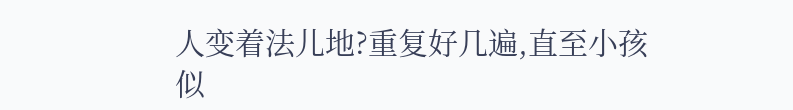人变着法儿地?重复好几遍,直至小孩似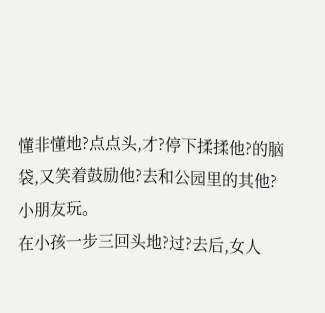懂非懂地?点点头,才?停下揉揉他?的脑袋,又笑着鼓励他?去和公园里的其他?小朋友玩。
在小孩一步三回头地?过?去后,女人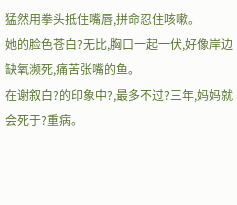猛然用拳头抵住嘴唇,拼命忍住咳嗽。
她的脸色苍白?无比,胸口一起一伏,好像岸边缺氧濒死,痛苦张嘴的鱼。
在谢叙白?的印象中?,最多不过?三年,妈妈就会死于?重病。